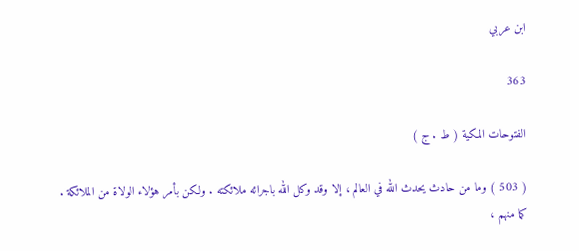ابن عربي

363

الفتوحات المكية ( ط . ج )

( 503 ) وما من حادث يحدث الله في العالم ، إلا وقد وكل الله باجرائه ملائكته . ولكن بأمر هؤلاء الولاة من الملائكة . كما منهم ،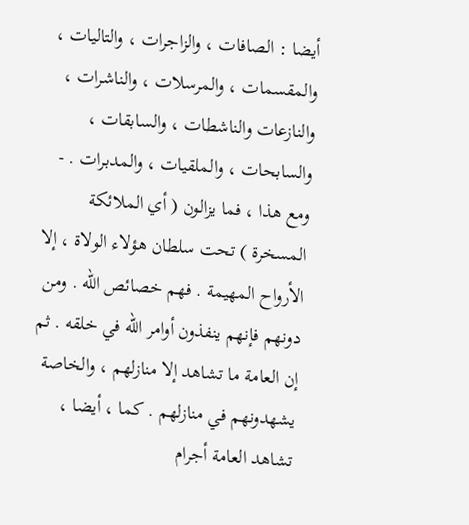أيضا : الصافات ، والزاجرات ، والتاليات ، والمقسمات ، والمرسلات ، والناشرات ، والنازعات والناشطات ، والسابقات ، والسابحات ، والملقيات ، والمدبرات . - ومع هذا ، فما يزالون ( أي الملائكة المسخرة ) تحت سلطان هؤلاء الولاة ، إلا الأرواح المهيمة . فهم خصائص الله . ومن دونهم فإنهم ينفذون أوامر الله في خلقه . ثم إن العامة ما تشاهد إلا منازلهم ، والخاصة يشهدونهم في منازلهم . كما ، أيضا ، تشاهد العامة أجرام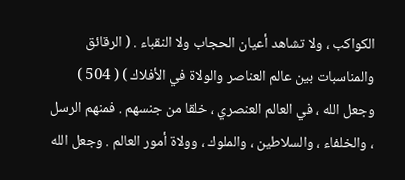الكواكب ، ولا تشاهد أعيان الحجاب ولا النقباء . ( الرقائق والمناسبات بين عالم العناصر والولاة في الأفلاك ) ( 504 ) وجعل الله ، في العالم العنصري ، خلقا من جنسهم . فمنهم الرسل ، والخلفاء ، والسلاطين ، والملوك ، وولاة أمور العالم . وجعل الله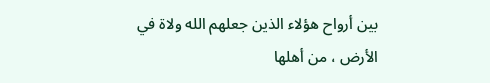بين أرواح هؤلاء الذين جعلهم الله ولاة في الأرض ، من أهلها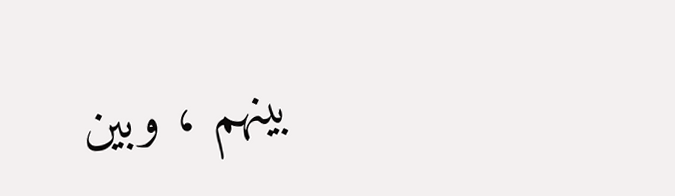بينهم ، وبين